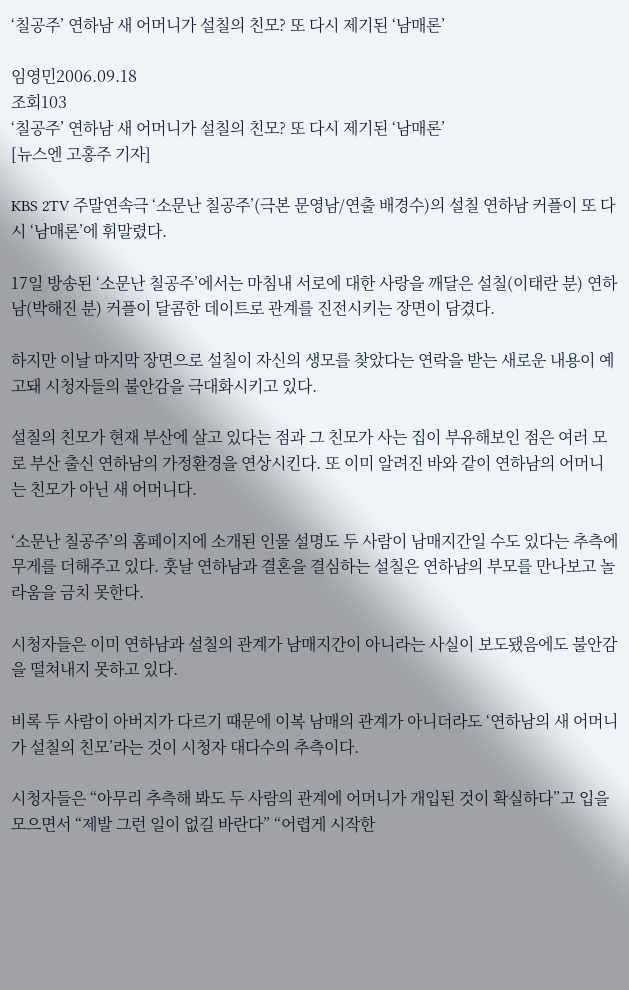‘칠공주’ 연하남 새 어머니가 설칠의 친모? 또 다시 제기된 ‘남매론’

임영민2006.09.18
조회103
‘칠공주’ 연하남 새 어머니가 설칠의 친모? 또 다시 제기된 ‘남매론’
[뉴스엔 고홍주 기자]

KBS 2TV 주말연속극 ‘소문난 칠공주’(극본 문영남/연출 배경수)의 설칠 연하남 커플이 또 다시 ‘남매론’에 휘말렸다.

17일 방송된 ‘소문난 칠공주’에서는 마침내 서로에 대한 사랑을 깨달은 설칠(이태란 분) 연하남(박해진 분) 커플이 달콤한 데이트로 관계를 진전시키는 장면이 담겼다.

하지만 이날 마지막 장면으로 설칠이 자신의 생모를 찾았다는 연락을 받는 새로운 내용이 예고돼 시청자들의 불안감을 극대화시키고 있다.

설칠의 친모가 현재 부산에 살고 있다는 점과 그 친모가 사는 집이 부유해보인 점은 여러 모로 부산 출신 연하남의 가정환경을 연상시킨다. 또 이미 알려진 바와 같이 연하남의 어머니는 친모가 아닌 새 어머니다.

‘소문난 칠공주’의 홈페이지에 소개된 인물 설명도 두 사람이 남매지간일 수도 있다는 추측에 무게를 더해주고 있다. 훗날 연하남과 결혼을 결심하는 설칠은 연하남의 부모를 만나보고 놀라움을 금치 못한다.

시청자들은 이미 연하남과 설칠의 관계가 남매지간이 아니라는 사실이 보도됐음에도 불안감을 떨쳐내지 못하고 있다.

비록 두 사람이 아버지가 다르기 때문에 이복 남매의 관계가 아니더라도 ‘연하남의 새 어머니가 설칠의 친모’라는 것이 시청자 대다수의 추측이다.

시청자들은 “아무리 추측해 봐도 두 사람의 관계에 어머니가 개입된 것이 확실하다”고 입을 모으면서 “제발 그런 일이 없길 바란다” “어렵게 시작한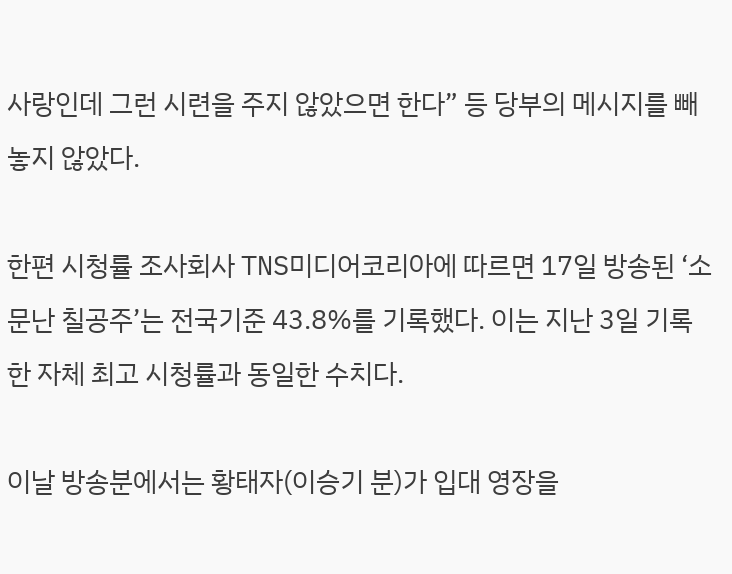사랑인데 그런 시련을 주지 않았으면 한다” 등 당부의 메시지를 빼놓지 않았다.

한편 시청률 조사회사 TNS미디어코리아에 따르면 17일 방송된 ‘소문난 칠공주’는 전국기준 43.8%를 기록했다. 이는 지난 3일 기록한 자체 최고 시청률과 동일한 수치다.

이날 방송분에서는 황태자(이승기 분)가 입대 영장을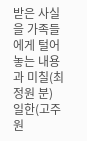받은 사실을 가족들에게 털어놓는 내용과 미칠(최정원 분) 일한(고주원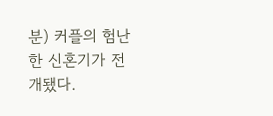분) 커플의 험난한 신혼기가 전개됐다.